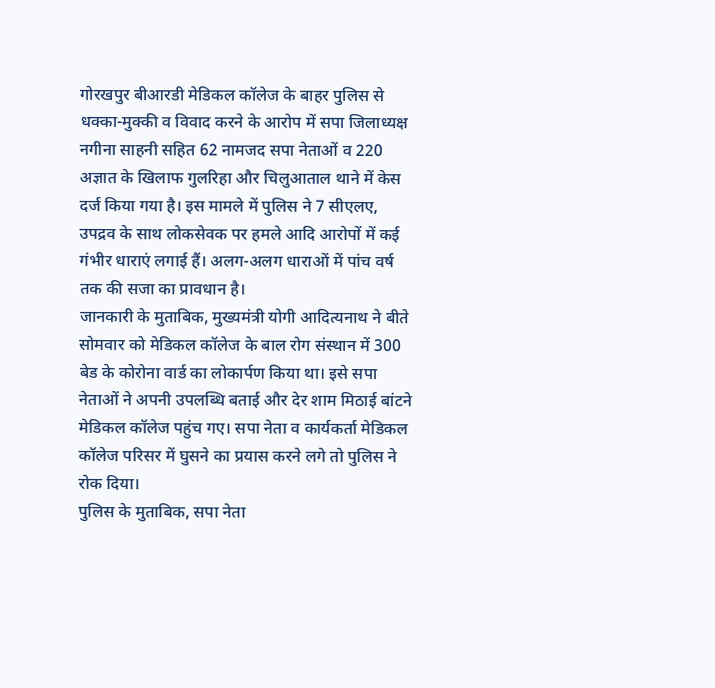गोरखपुर बीआरडी मेडिकल कॉलेज के बाहर पुलिस से धक्का-मुक्की व विवाद करने के आरोप में सपा जिलाध्यक्ष नगीना साहनी सहित 62 नामजद सपा नेताओं व 220 अज्ञात के खिलाफ गुलरिहा और चिलुआताल थाने में केस दर्ज किया गया है। इस मामले में पुलिस ने 7 सीएलए, उपद्रव के साथ लोकसेवक पर हमले आदि आरोपों में कई गंभीर धाराएं लगाई हैं। अलग-अलग धाराओं में पांच वर्ष तक की सजा का प्रावधान है।
जानकारी के मुताबिक, मुख्यमंत्री योगी आदित्यनाथ ने बीते सोमवार को मेडिकल कॉलेज के बाल रोग संस्थान में 300 बेड के कोरोना वार्ड का लोकार्पण किया था। इसे सपा नेताओं ने अपनी उपलब्धि बताई और देर शाम मिठाई बांटने मेडिकल कॉलेज पहुंच गए। सपा नेता व कार्यकर्ता मेडिकल कॉलेज परिसर में घुसने का प्रयास करने लगे तो पुलिस ने रोक दिया।
पुलिस के मुताबिक, सपा नेता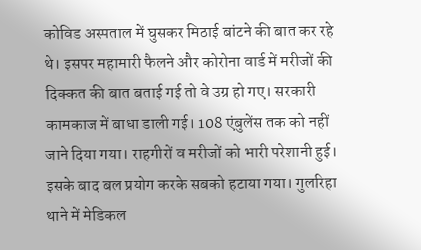कोविड अस्पताल में घुसकर मिठाई बांटने की बात कर रहे थे। इसपर महामारी फैलने और कोरोना वार्ड में मरीजों की दिक्कत की बात बताई गई तो वे उग्र हो गए। सरकारी कामकाज में बाधा डाली गई। 108 एंबुलेंस तक को नहीं जाने दिया गया। राहगीरों व मरीजों को भारी परेशानी हुई। इसके बाद बल प्रयोग करके सबको हटाया गया। गुलरिहा थाने में मेडिकल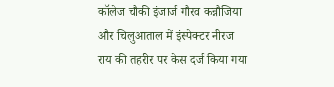कॉलेज चौकी इंजार्ज गौरव कन्नौजिया और चिलुआताल में इंस्पेक्टर नीरज राय की तहरीर पर केस दर्ज किया गया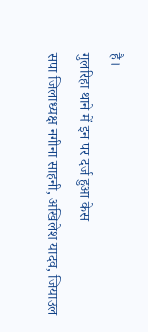है।
गुलरिहा थाने में इन पर दर्ज हुआ केस
सपा जिलाध्यक्ष नगीना साहनी, अखिलेश यादव, जियाउल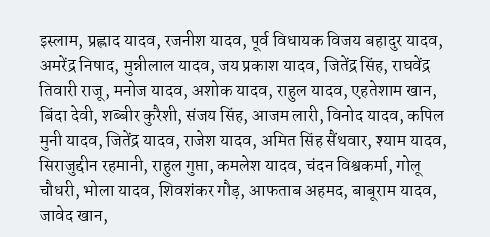इस्लाम, प्रह्लाद यादव, रजनीश यादव, पूर्व विधायक विजय बहादुर यादव, अमरेंद्र निषाद, मुन्नीलाल यादव, जय प्रकाश यादव, जितेंद्र सिंह, राघवेंद्र तिवारी राजू, मनोज यादव, अशोक यादव, राहुल यादव, एहतेशाम खान, बिंदा देवी, शब्बीर कुरैशी, संजय सिंह, आजम लारी, विनोद यादव, कपिल मुनी यादव, जितेंद्र यादव, राजेश यादव, अमित सिंह सैंथवार, श्याम यादव, सिराजुद्दीन रहमानी, राहुल गुप्ता, कमलेश यादव, चंदन विश्वकर्मा, गोलू चौधरी, भोला यादव, शिवशंकर गौड़, आफताब अहमद, बाबूराम यादव, जावेद खान,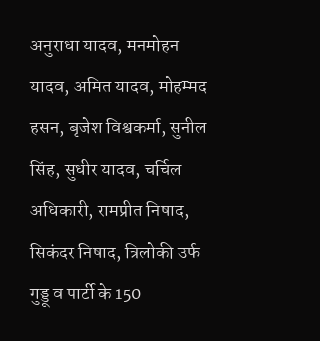अनुराधा यादव, मनमोहन यादव, अमित यादव, मोहम्मद हसन, बृजेश विश्वकर्मा, सुनील सिंह, सुधीर यादव, चर्चिल अधिकारी, रामप्रीत निषाद, सिकंदर निषाद, त्रिलोकी उर्फ गुड्डू व पार्टी के 150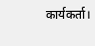कार्यकर्ता।